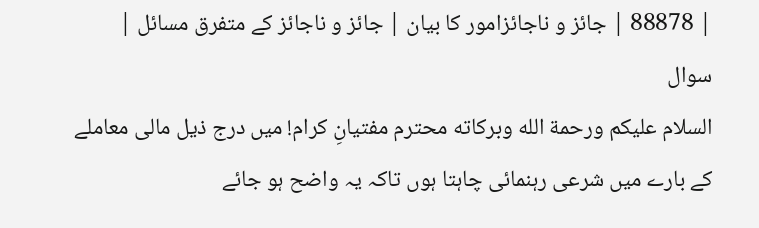| 88878 | جائز و ناجائزامور کا بیان | جائز و ناجائز کے متفرق مسائل |
سوال
السلام علیکم ورحمة الله وبرکاته محترم مفتیانِ کرام! میں درج ذیل مالی معاملے کے بارے میں شرعی رہنمائی چاہتا ہوں تاکہ یہ واضح ہو جائے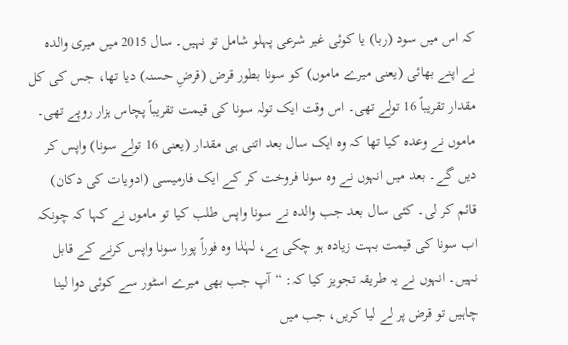کہ اس میں سود (ربا) یا کوئی غیر شرعی پہلو شامل تو نہیں۔ سال 2015 میں میری والدہ نے اپنے بھائی (یعنی میرے ماموں) کو سونا بطور قرض (قرضِ حسنہ) دیا تھا، جس کی کل مقدار تقریباً 16 تولے تھی۔ اس وقت ایک تولہ سونا کی قیمت تقریباً پچاس ہزار روپے تھی۔ ماموں نے وعدہ کیا تھا کہ وہ ایک سال بعد اتنی ہی مقدار (یعنی 16 تولے سونا) واپس کر دیں گے۔ بعد میں انہوں نے وہ سونا فروخت کر کے ایک فارمیسی (ادویات کی دکان) قائم کر لی۔ کئی سال بعد جب والدہ نے سونا واپس طلب کیا تو ماموں نے کہا کہ چونکہ اب سونا کی قیمت بہت زیادہ ہو چکی ہے، لہٰذا وہ فوراً پورا سونا واپس کرنے کے قابل نہیں۔ انہوں نے یہ طریقہ تجویز کیا کہ: “آپ جب بھی میرے اسٹور سے کوئی دوا لینا چاہیں تو قرض پر لے لیا کریں، جب میں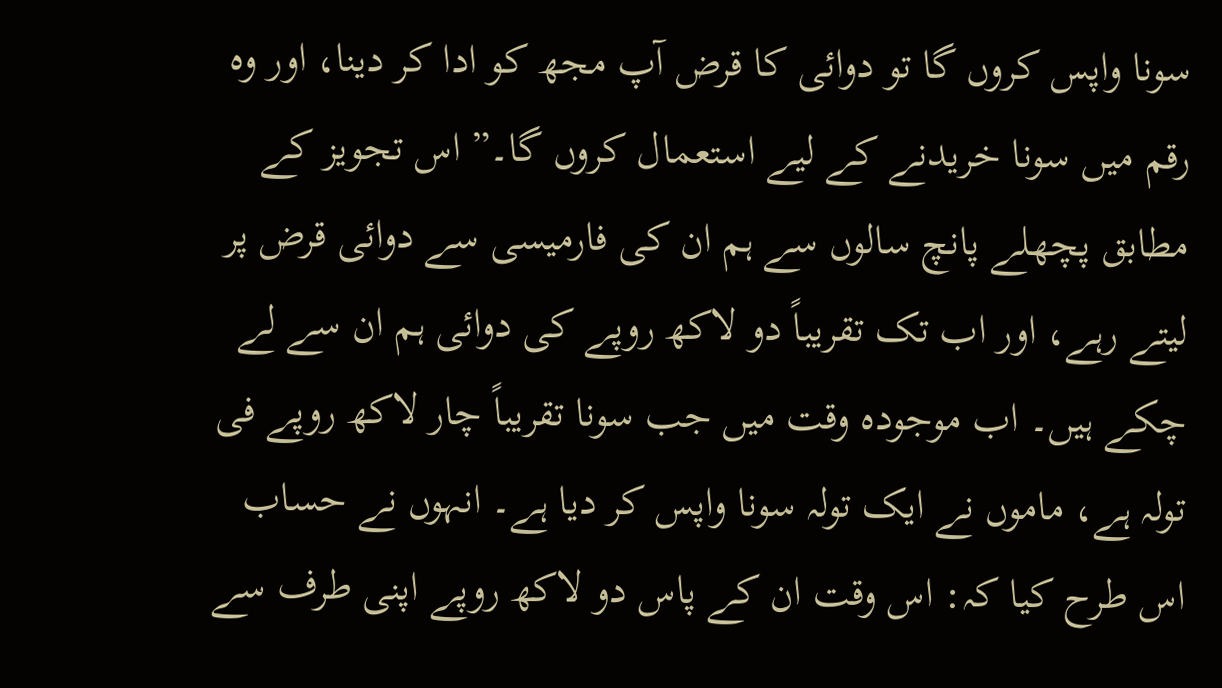سونا واپس کروں گا تو دوائی کا قرض آپ مجھ کو ادا کر دینا، اور وہ رقم میں سونا خریدنے کے لیے استعمال کروں گا۔” اس تجویز کے مطابق پچھلے پانچ سالوں سے ہم ان کی فارمیسی سے دوائی قرض پر لیتے رہے، اور اب تک تقریباً دو لاکھ روپے کی دوائی ہم ان سے لے چکے ہیں۔ اب موجودہ وقت میں جب سونا تقریباً چار لاکھ روپے فی تولہ ہے، ماموں نے ایک تولہ سونا واپس کر دیا ہے۔ انہوں نے حساب اس طرح کیا کہ: اس وقت ان کے پاس دو لاکھ روپے اپنی طرف سے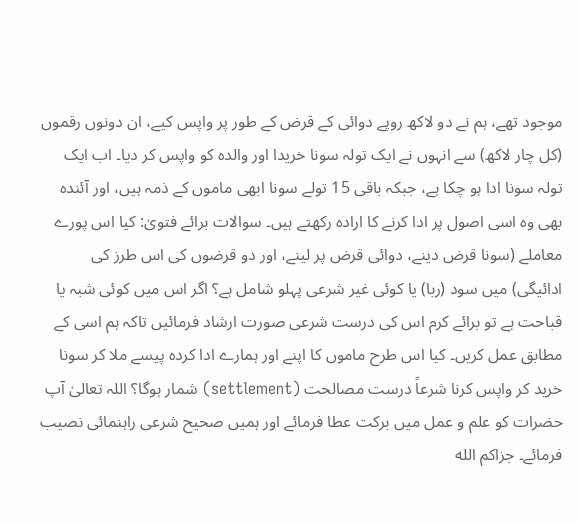موجود تھے، ہم نے دو لاکھ روپے دوائی کے قرض کے طور پر واپس کیے، ان دونوں رقموں (کل چار لاکھ) سے انہوں نے ایک تولہ سونا خریدا اور والدہ کو واپس کر دیا۔ اب ایک تولہ سونا ادا ہو چکا ہے، جبکہ باقی 15 تولے سونا ابھی ماموں کے ذمہ ہیں، اور آئندہ بھی وہ اسی اصول پر ادا کرنے کا ارادہ رکھتے ہیں۔ سوالات برائے فتویٰ: کیا اس پورے معاملے (سونا قرض دینے، دوائی قرض پر لینے، اور دو قرضوں کی اس طرز کی ادائیگی) میں سود (ربا) یا کوئی غیر شرعی پہلو شامل ہے؟ اگر اس میں کوئی شبہ یا قباحت ہے تو برائے کرم اس کی درست شرعی صورت ارشاد فرمائیں تاکہ ہم اسی کے مطابق عمل کریں۔ کیا اس طرح ماموں کا اپنے اور ہمارے ادا کردہ پیسے ملا کر سونا خرید کر واپس کرنا شرعاً درست مصالحت (settlement) شمار ہوگا؟ اللہ تعالیٰ آپ حضرات کو علم و عمل میں برکت عطا فرمائے اور ہمیں صحیح شرعی راہنمائی نصیب فرمائے۔ جزاکم الله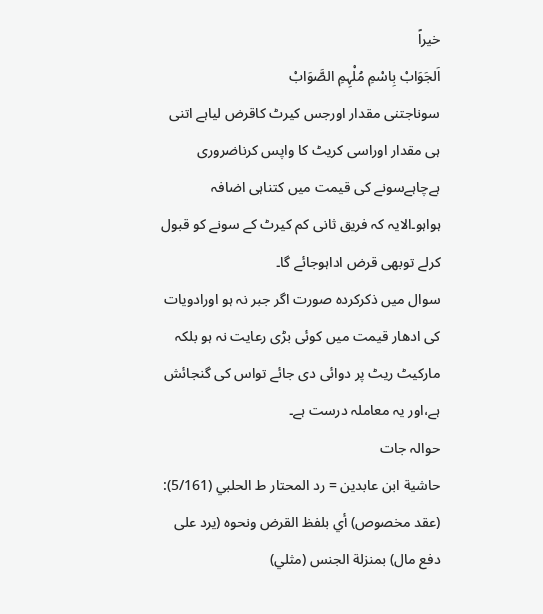خیراً
اَلجَوَابْ بِاسْمِ مُلْہِمِ الصَّوَابْ
سوناجتنی مقدار اورجس کیرٹ کاقرض لیاہے اتنی ہی مقدار اوراسی کریٹ کا واپس کرناضروری ہےچاہےسونے کی قیمت میں کتناہی اضافہ ہواہو۔الایہ کہ فریق ثانی کم کیرٹ کے سونے کو قبول کرلے توبھی قرض اداہوجائے گا۔
سوال میں ذکرکردہ صورت اگر جبر نہ ہو اورادویات کی ادھار قیمت میں کوئی بڑی رعایت نہ ہو بلکہ مارکیٹ ریٹ پر دوائی دی جائے تواس کی گنجائش ہے،اور یہ معاملہ درست ہے۔
حوالہ جات
حاشية ابن عابدين = رد المحتار ط الحلبي (5/161):
(عقد مخصوص) أي بلفظ القرض ونحوه (يرد على دفع مال) بمنزلة الجنس (مثلي)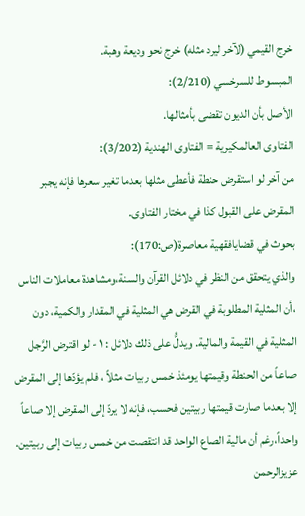خرج القيمي (لآخر ليرد مثله) خرج نحو وديعة وهبة.
المبسوط للسرخسي (2/210):
الأصل بأن الديون تقضى بأمثالها.
الفتاوى العالمكيرية = الفتاوى الهندية (3/202):
من آخر لو استقرض حنطة فأعطى مثلها بعدما تغير سعرها فإنه يجبر المقرض على القبول كذا في مختار الفتاوى.
بحوث في قضايافقهية معاصرة(ص:170):
والذي يتحقق من النظر في دلائل القرآن والسنة،ومشاهدة معاملات الناس ،أن المثلية المطلوبة في القرض هي المثلية في المقدار والكمية، دون المثلية في القيمة والمالية. ويدلُّ على ذلك دلائل : ١ - لو اقترض الرَّجل صاعاً من الحنطة وقيمتها يومئذ خمس ربيات مثلاً ، فلم يؤدّها إلى المقرض إلا بعدما صارت قيمتها ربيتين فحسب، فإنه لا يردّ إلى المقرض إلا صاعاً واحداً،رغم أن مالية الصاع الواحد قد انتقصت من خمس ربيات إلى ربيتين.
عزیزالرحمن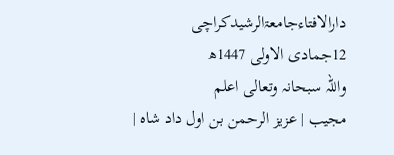دارالافتاءجامعۃالرشیدکراچی
12جمادی الاولی 1447ھ
واللہ سبحانہ وتعالی اعلم
مجیب | عزیز الرحمن بن اول داد شاہ |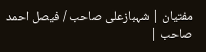مفتیان | شہبازعلی صاحب / فیصل احمد صاحب |